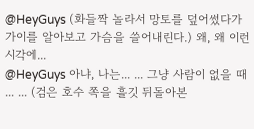@HeyGuys (화들짝 놀라서 망토를 덮어썼다가 가이를 알아보고 가슴을 쓸어내린다.) 왜, 왜 이런 시각에...
@HeyGuys 아냐, 나는... ... 그냥 사람이 없을 때 ... ... (검은 호수 쪽을 흘깃 뒤돌아본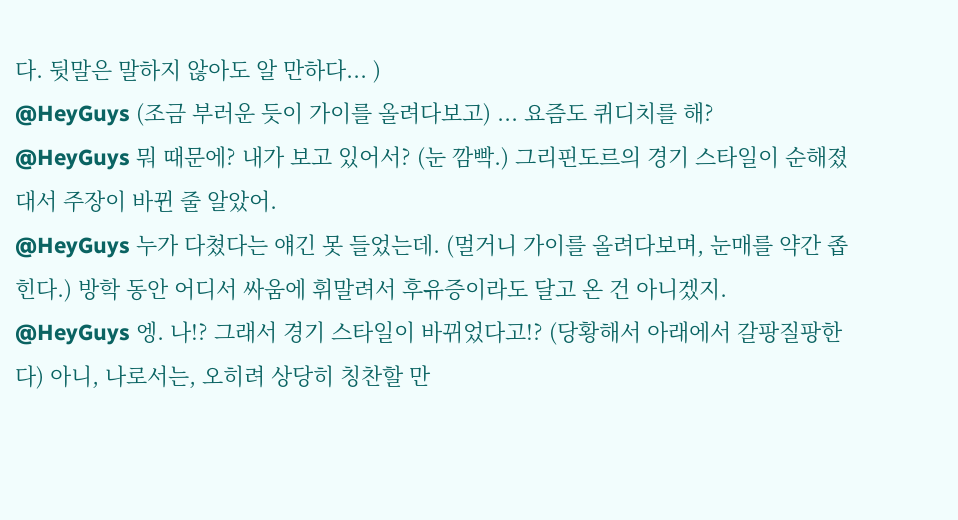다. 뒷말은 말하지 않아도 알 만하다... )
@HeyGuys (조금 부러운 듯이 가이를 올려다보고) ... 요즘도 퀴디치를 해?
@HeyGuys 뭐 때문에? 내가 보고 있어서? (눈 깜빡.) 그리핀도르의 경기 스타일이 순해졌대서 주장이 바뀐 줄 알았어.
@HeyGuys 누가 다쳤다는 얘긴 못 들었는데. (멀거니 가이를 올려다보며, 눈매를 약간 좁힌다.) 방학 동안 어디서 싸움에 휘말려서 후유증이라도 달고 온 건 아니겠지.
@HeyGuys 엥. 나!? 그래서 경기 스타일이 바뀌었다고!? (당황해서 아래에서 갈팡질팡한다) 아니, 나로서는, 오히려 상당히 칭찬할 만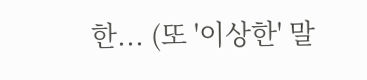한... (또 '이상한' 말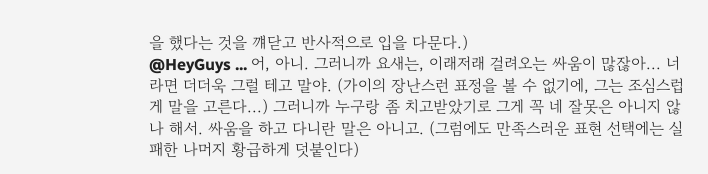을 했다는 것을 꺠닫고 반사적으로 입을 다문다.)
@HeyGuys ... 어, 아니. 그러니까 요새는, 이래저래 걸려오는 싸움이 많잖아... 너라면 더더욱 그럴 테고 말야. (가이의 장난스런 표정을 볼 수 없기에, 그는 조심스럽게 말을 고른다...) 그러니까 누구랑 좀 치고받았기로 그게 꼭 네 잘못은 아니지 않나 해서. 싸움을 하고 다니란 말은 아니고. (그럼에도 만족스러운 표현 선택에는 실패한 나머지 황급하게 덧붙인다)